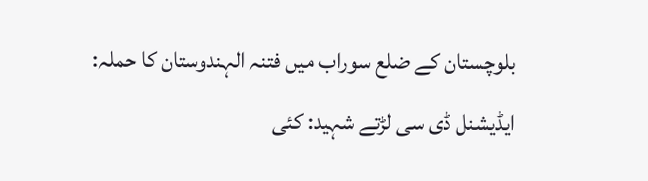بلوچستان کے ضلع سوراب میں فتنہ الہندوستان کا حملہ: ایڈیشنل ڈی سی لڑتے شہید: کئی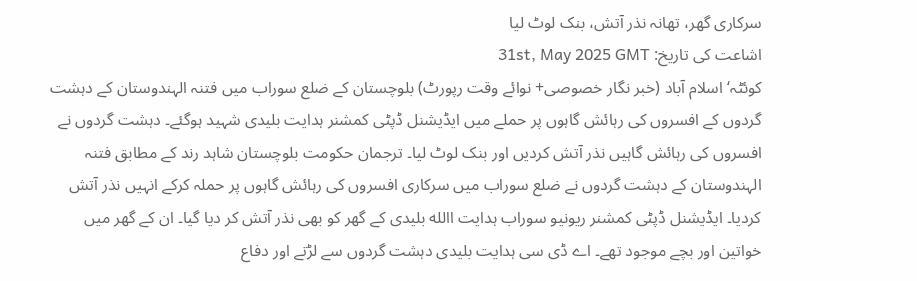سرکاری گھر، تھانہ نذر آتش، بنک لوٹ لیا
اشاعت کی تاریخ: 31st, May 2025 GMT
کوئٹہ‘ اسلام آباد (خبر نگار خصوصی+ نوائے وقت رپورٹ) بلوچستان کے ضلع سوراب میں فتنہ الہندوستان کے دہشت گردوں کے افسروں کی رہائش گاہوں پر حملے میں ایڈیشنل ڈپٹی کمشنر ہدایت بلیدی شہید ہوگئے۔ دہشت گردوں نے افسروں کی رہائش گاہیں نذر آتش کردیں اور بنک لوٹ لیا۔ ترجمان حکومت بلوچستان شاہد رند کے مطابق فتنہ الہندوستان کے دہشت گردوں نے ضلع سوراب میں سرکاری افسروں کی رہائش گاہوں پر حملہ کرکے انہیں نذر آتش کردیا۔ ایڈیشنل ڈپٹی کمشنر ریونیو سوراب ہدایت االله بلیدی کے گھر کو بھی نذر آتش کر دیا گیا۔ ان کے گھر میں خواتین اور بچے موجود تھے۔ اے ڈی سی ہدایت بلیدی دہشت گردوں سے لڑتے اور دفاع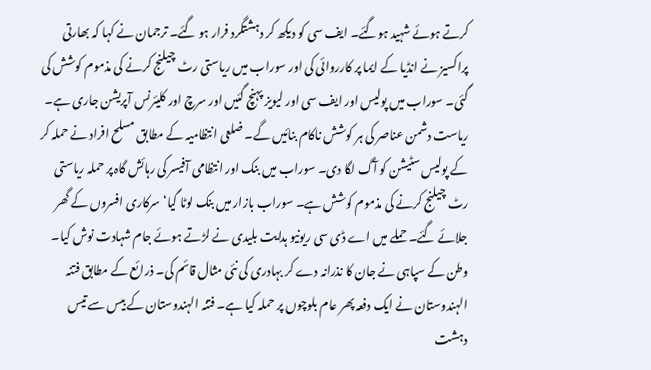کرتے ہوئے شہید ہوگئے۔ ایف سی کو دیکھ کر دہشتگرد فرار ہو گئے۔ ترجمان نے کہا کہ بھارتی پراکسیز نے انڈیا کے ایما پر کارروائی کی اور سوراب میں ریاستی رٹ چیلنج کرنے کی مذموم کوشش کی گئی۔ سوراب میں پولیس اور ایف سی اور لیویز پہنچ گئیں اور سرچ اور کلیئرنس آپریشن جاری ہے۔ ریاست دشمن عناصر کی ہر کوشش ناکام بنائیں گے۔ ضلعی انتظامیہ کے مطابق مسلح افراد نے حملہ کر کے پولیس سٹیشن کو آگ لگا دی۔ سوراب میں بنک اور انتظامی آفیسر کی رہائش گاہ پر حملہ ریاستی رٹ چیلنج کرنے کی مذموم کوشش ہے۔ سوراب بازار میں بنک لوٹا گیا‘ سرکاری افسروں کے گھر جلائے گئے۔ حملے میں اے ڈی سی ریونیو ہدایت بلیدی نے لڑتے ہوئے جام شہادت نوش کیا۔ وطن کے سپاہی نے جان کا نذرانہ دے کر بہادری کی نئی مثال قائم کی۔ ذرائع کے مطابق فتنہ الہندوستان نے ایک دفعہ پھر عام بلوچوں پر حملہ کیا ہے۔ فتنہ الہندوستان کے بیس سے تیس دہشت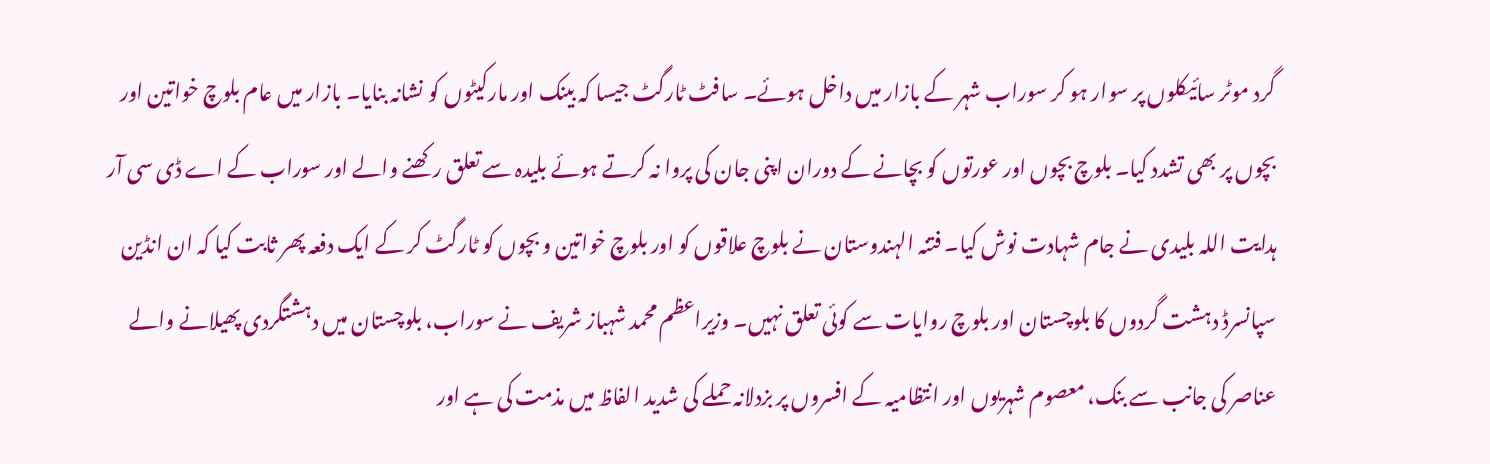گرد موٹر سائیکلوں پر سوار ہو کر سوراب شہر کے بازار میں داخل ہوئے۔ سافٹ ٹارگٹ جیسا کہ بینک اور مارکیٹوں کو نشانہ بنایا۔ بازار میں عام بلوچ خواتین اور بچوں پر بھی تشدد کیا۔ بلوچ بچوں اور عورتوں کو بچانے کے دوران اپنی جان کی پروا نہ کرتے ہوئے بلیدہ سے تعلق رکھنے والے اور سوراب کے اے ڈی سی آر ہدایت اللہ بلیدی نے جام شہادت نوش کیا۔ فتنہ الہندوستان نے بلوچ علاقوں کو اور بلوچ خواتین و بچوں کو ٹارگٹ کر کے ایک دفعہ پھر ثابت کیا کہ ان انڈین سپانسرڈ دہشت گردوں کا بلوچستان اور بلوچ روایات سے کوئی تعلق نہیں۔ وزیراعظم محمد شہباز شریف نے سوراب، بلوچستان میں دہشتگردی پھیلانے والے عناصر کی جانب سے بنک، معصوم شہریوں اور انتظامیہ کے افسروں پر بزدلانہ حملے کی شدید الفاظ میں مذمت کی ہے اور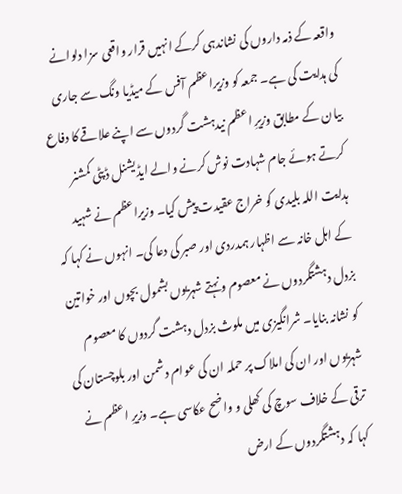واقعہ کے ذمہ داروں کی نشاندہی کرکے انہیں قرار واقعی سزا دلوانے کی ہدایت کی ہے۔ جمعہ کو وزیراعظم آفس کے میڈیا ونگ سے جاری بیان کے مطابق وزیرِ اعظم نیدہشت گردوں سے اپنے علاقے کا دفاع کرتے ہوئے جام شہادت نوش کرنے والے ایڈیشنل ڈپٹی کمشنر ہدایت اللہ بلیدی کو خراج عقیدت پیش کیا۔ وزیراعظم نے شہید کے اہل خانہ سے اظہار ہمدردی اور صبر کی دعا کی۔ انہوں نے کہا کہ بزدل دہشتگردوں نے معصوم و نہتے شہریوں بشمول بچوں اور خواتین کو نشانہ بنایا۔ شرانگیزی میں ملوث بزدل دہشت گردوں کا معصوم شہریوں اور ان کی املاک پر حملہ ان کی عوام دشمن اور بلوچستان کی ترقی کے خلاف سوچ کی کھلی و واضح عکاسی ہے۔ وزیرِ اعظم نے کہا کہ دہشتگردوں کے ارض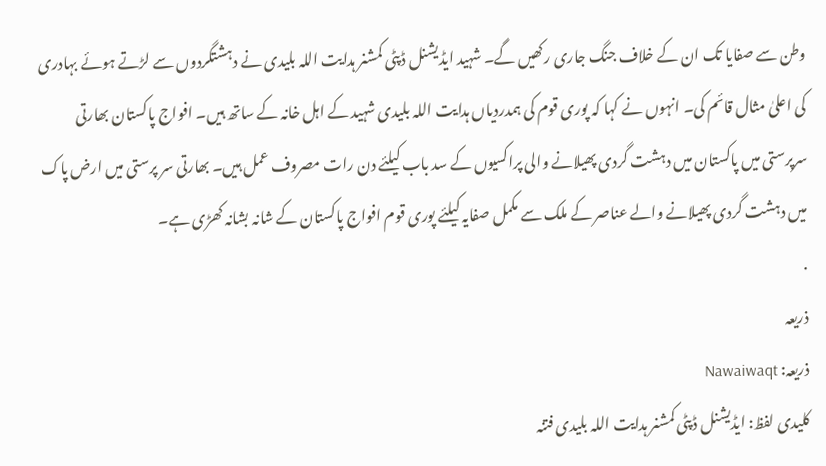وطن سے صفایا تک ان کے خلاف جنگ جاری رکھیں گے۔ شہید ایڈیشنل ڈپٹی کمشنر ہدایت اللہ بلیدی نے دہشتگردوں سے لڑتے ہوئے بہادری کی اعلیٰ مثال قائم کی۔ انہوں نے کہا کہ پوری قوم کی ہمدردیاں ہدایت اللہ بلیدی شہید کے اہل خانہ کے ساتھ ہیں۔ افواج پاکستان بھارتی سرپرستی میں پاکستان میں دہشت گردی پھیلانے والی پراکسیوں کے سد باب کیلئے دن رات مصروف عمل ہیں۔ بھارتی سر پرستی میں ارض پاک میں دہشت گردی پھیلانے والے عناصر کے ملک سے مکمل صفایہ کیلئے پوری قوم افواج پاکستان کے شانہ بشانہ کھڑی ہے۔
.
ذریعہ
ذریعہ: Nawaiwaqt
کلیدی لفظ: ایڈیشنل ڈپٹی کمشنر ہدایت اللہ بلیدی فتنہ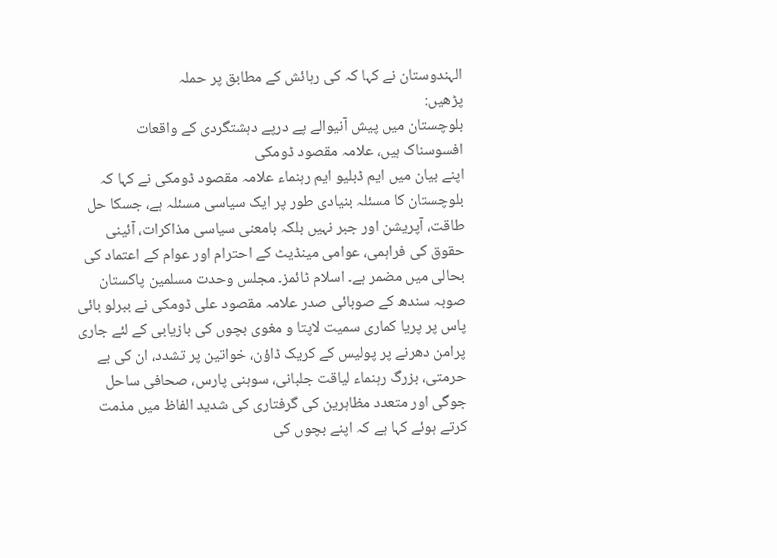الہندوستان نے کہا کہ کی رہائش کے مطابق پر حملہ
پڑھیں:
بلوچستان میں پیش آنیوالے پے درپے دہشتگردی کے واقعات افسوسناک ہیں، علامہ مقصود ڈومکی
اپنے بیان میں ایم ڈبلیو ایم رہنماء علامہ مقصود ڈومکی نے کہا کہ بلوچستان کا مسئلہ بنیادی طور پر ایک سیاسی مسئلہ ہے، جسکا حل طاقت، آپریشن اور جبر نہیں بلکہ بامعنی سیاسی مذاکرات، آئینی حقوق کی فراہمی، عوامی مینڈیٹ کے احترام اور عوام کے اعتماد کی بحالی میں مضمر ہے۔ اسلام ٹائمز۔ مجلس وحدت مسلمین پاکستان صوبہ سندھ کے صوبائی صدر علامہ مقصود علی ڈومکی نے ببرلو بائی پاس پر پریا کماری سمیت لاپتا و مغوی بچوں کی بازیابی کے لئے جاری پرامن دھرنے پر پولیس کے کریک ڈاؤن، خواتین پر تشدد، ان کی بے حرمتی، بزرگ رہنماء لیاقت جلبانی، سوہنی پارس، صحافی ساحل جوگی اور متعدد مظاہرین کی گرفتاری کی شدید الفاظ میں مذمت کرتے ہوئے کہا ہے کہ اپنے بچوں کی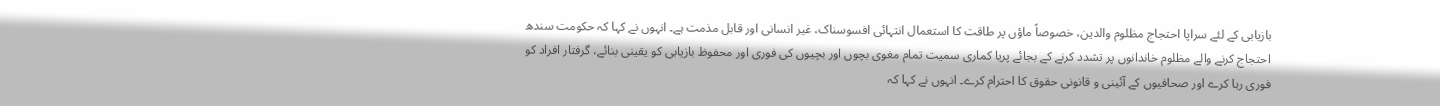بازیابی کے لئے سراپا احتجاج مظلوم والدین، خصوصاً ماؤں پر طاقت کا استعمال انتہائی افسوسناک، غیر انسانی اور قابل مذمت ہے۔ انہوں نے کہا کہ حکومت سندھ احتجاج کرنے والے مظلوم خاندانوں پر تشدد کرنے کے بجائے پریا کماری سمیت تمام مغوی بچوں اور بچیوں کی فوری اور محفوظ بازیابی کو یقینی بنائے، گرفتار افراد کو فوری رہا کرے اور صحافیوں کے آئینی و قانونی حقوق کا احترام کرے۔ انہوں نے کہا کہ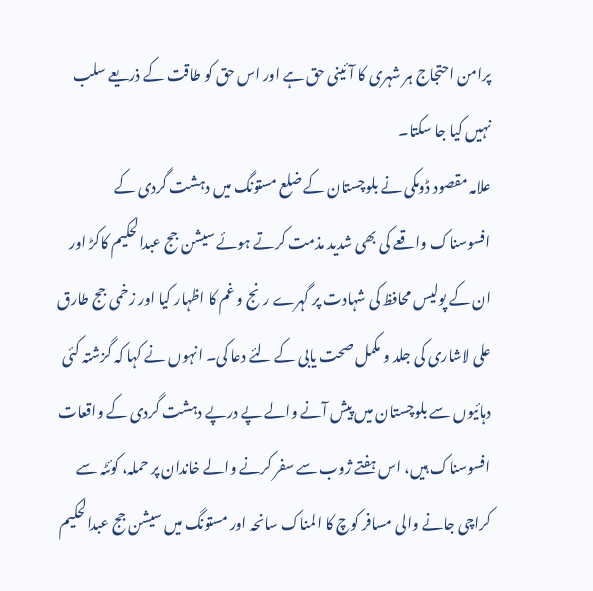پرامن احتجاج ہر شہری کا آئینی حق ہے اور اس حق کو طاقت کے ذریعے سلب نہیں کیا جا سکتا۔
علامہ مقصود ڈومکی نے بلوچستان کے ضلع مستونگ میں دہشت گردی کے افسوسناک واقعے کی بھی شدید مذمت کرتے ہوئے سیشن جج عبدالحکیم کاکڑ اور ان کے پولیس محافظ کی شہادت پر گہرے رنج و غم کا اظہار کیا اور زخمی جج طارق علی لاشاری کی جلد و مکمل صحت یابی کے لئے دعا کی۔ انہوں نے کہا کہ گزشتہ کئی دہائیوں سے بلوچستان میں پیش آنے والے پے درپے دہشت گردی کے واقعات افسوسناک ہیں، اس ہفتے ژوب سے سفر کرنے والے خاندان پر حملہ، کوئٹہ سے کراچی جانے والی مسافر کوچ کا المناک سانحہ اور مستونگ میں سیشن جج عبدالحکیم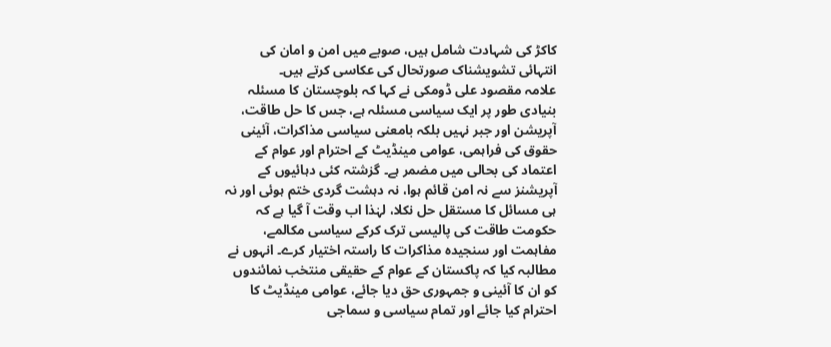کاکڑ کی شہادت شامل ہیں، صوبے میں امن و امان کی انتہائی تشویشناک صورتحال کی عکاسی کرتے ہیں۔
علامہ مقصود علی ڈومکی نے کہا کہ بلوچستان کا مسئلہ بنیادی طور پر ایک سیاسی مسئلہ ہے، جس کا حل طاقت، آپریشن اور جبر نہیں بلکہ بامعنی سیاسی مذاکرات، آئینی حقوق کی فراہمی، عوامی مینڈیٹ کے احترام اور عوام کے اعتماد کی بحالی میں مضمر ہے۔ گزشتہ کئی دہائیوں کے آپریشنز سے نہ امن قائم ہوا، نہ دہشت گردی ختم ہوئی اور نہ ہی مسائل کا مستقل حل نکلا، لہٰذا اب وقت آ گیا ہے کہ حکومت طاقت کی پالیسی ترک کرکے سیاسی مکالمے، مفاہمت اور سنجیدہ مذاکرات کا راستہ اختیار کرے۔ انہوں نے مطالبہ کیا کہ پاکستان کے عوام کے حقیقی منتخب نمائندوں کو ان کا آئینی و جمہوری حق دیا جائے، عوامی مینڈیٹ کا احترام کیا جائے اور تمام سیاسی و سماجی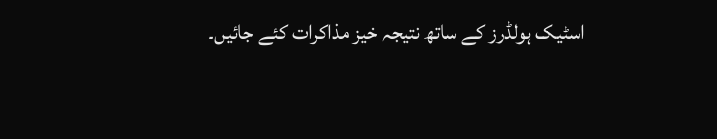اسٹیک ہولڈرز کے ساتھ نتیجہ خیز مذاکرات کئے جائیں۔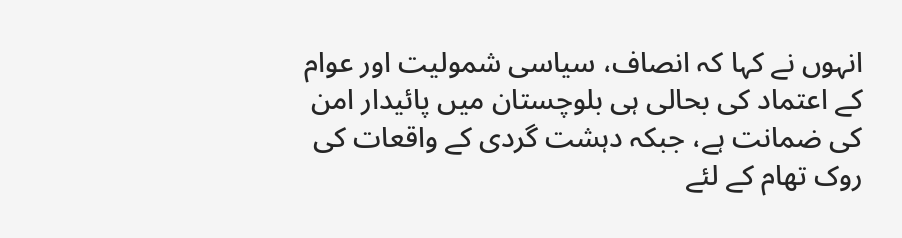انہوں نے کہا کہ انصاف، سیاسی شمولیت اور عوام کے اعتماد کی بحالی ہی بلوچستان میں پائیدار امن کی ضمانت ہے، جبکہ دہشت گردی کے واقعات کی روک تھام کے لئے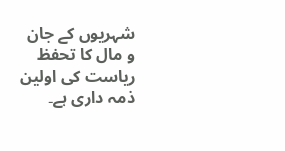شہریوں کے جان و مال کا تحفظ ریاست کی اولین ذمہ داری ہے۔